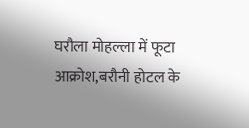घरौला मोहल्ला में फूटा आक्रोश,बरौनी होटल के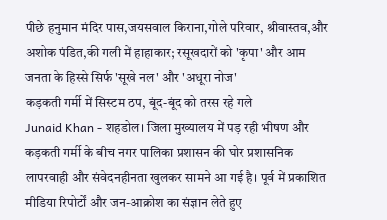पीछे हनुमान मंदिर पास,जयसवाल किराना,गोले परिवार, श्रीवास्तव,और अशोक पंडित,की गली में हाहाकार; रसूखदारों को 'कृपा' और आम जनता के हिस्से सिर्फ 'सूखे नल' और 'अधूरा नोज'
कड़कती गर्मी में सिस्टम ठप, बूंद-बूंद को तरस रहे गले
Junaid Khan - शहडोल। जिला मुख्यालय में पड़ रही भीषण और कड़कती गर्मी के बीच नगर पालिका प्रशासन की घोर प्रशासनिक लापरवाही और संवेदनहीनता खुलकर सामने आ गई है। पूर्व में प्रकाशित मीडिया रिपोर्टों और जन-आक्रोश का संज्ञान लेते हुए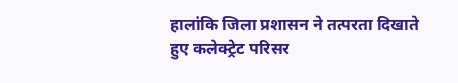हालांकि जिला प्रशासन ने तत्परता दिखाते हुए कलेक्ट्रेट परिसर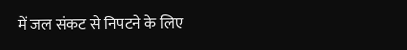में जल संकट से निपटने के लिए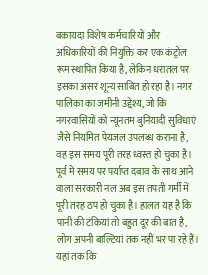बकायदा विशेष कर्मचारियों और अधिकारियों की नियुक्ति कर एक कंट्रोल रूम स्थापित किया है, लेकिन धरातल पर इसका असर शून्य साबित हो रहा है। नगर पालिका का जमीनी उद्देश्य, जो कि नगरवासियों को न्यूनतम बुनियादी सुविधाएं जैसे नियमित पेयजल उपलब्ध कराना है, वह इस समय पूरी तरह ध्वस्त हो चुका है। पूर्व में समय पर पर्याप्त दबाव के साथ आने वाला सरकारी नल अब इस तपती गर्मी में पूरी तरह ठप हो चुका है। हालत यह है कि पानी की टंकियां तो बहुत दूर की बात है, लोग अपनी बाल्टियां तक नहीं भर पा रहे हैं। यहां तक कि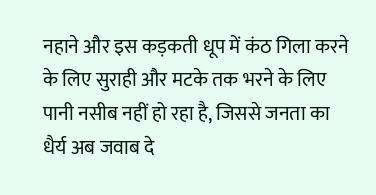नहाने और इस कड़कती धूप में कंठ गिला करने के लिए सुराही और मटके तक भरने के लिए पानी नसीब नहीं हो रहा है, जिससे जनता का धैर्य अब जवाब दे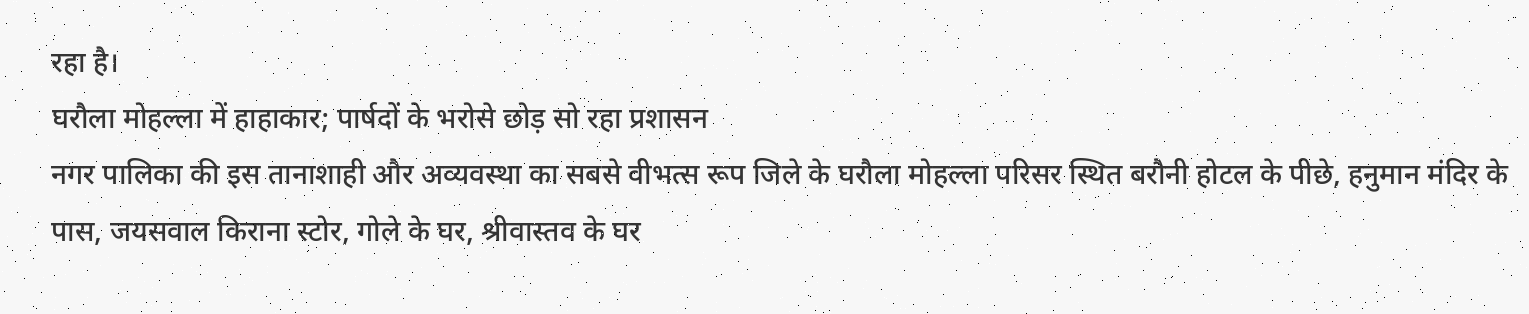रहा है।
घरौला मोहल्ला में हाहाकार; पार्षदों के भरोसे छोड़ सो रहा प्रशासन
नगर पालिका की इस तानाशाही और अव्यवस्था का सबसे वीभत्स रूप जिले के घरौला मोहल्ला परिसर स्थित बरौनी होटल के पीछे, हनुमान मंदिर के पास, जयसवाल किराना स्टोर, गोले के घर, श्रीवास्तव के घर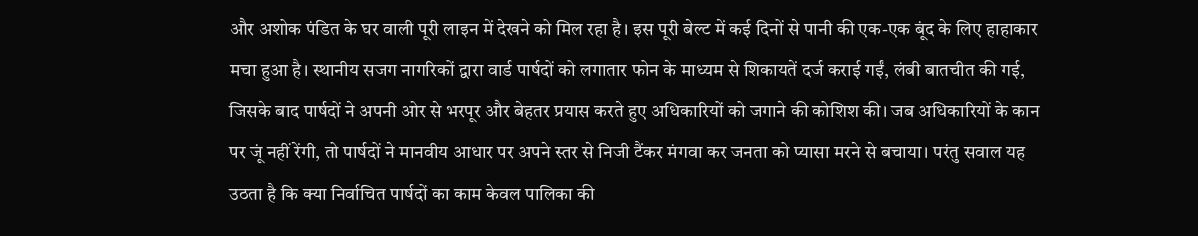और अशोक पंडित के घर वाली पूरी लाइन में देखने को मिल रहा है। इस पूरी बेल्ट में कई दिनों से पानी की एक-एक बूंद के लिए हाहाकार मचा हुआ है। स्थानीय सजग नागरिकों द्वारा वार्ड पार्षदों को लगातार फोन के माध्यम से शिकायतें दर्ज कराई गईं, लंबी बातचीत की गई, जिसके बाद पार्षदों ने अपनी ओर से भरपूर और बेहतर प्रयास करते हुए अधिकारियों को जगाने की कोशिश की। जब अधिकारियों के कान पर जूं नहीं रेंगी, तो पार्षदों ने मानवीय आधार पर अपने स्तर से निजी टैंकर मंगवा कर जनता को प्यासा मरने से बचाया। परंतु सवाल यह उठता है कि क्या निर्वाचित पार्षदों का काम केवल पालिका की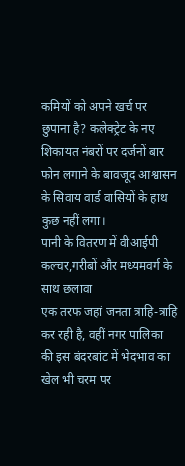कमियों को अपने खर्च पर छुपाना है? कलेक्ट्रेट के नए शिकायत नंबरों पर दर्जनों बार फोन लगाने के बावजूद आश्वासन के सिवाय वार्ड वासियों के हाथ कुछ नहीं लगा।
पानी के वितरण में वीआईपी कल्चर,गरीबों और मध्यमवर्ग के साथ छलावा
एक तरफ जहां जनता त्राहि-त्राहि कर रही है, वहीं नगर पालिका की इस बंदरबांट में भेदभाव का खेल भी चरम पर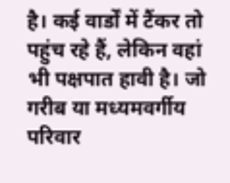है। कई वार्डों में टैंकर तो पहुंच रहे हैं, लेकिन वहां भी पक्षपात हावी है। जो गरीब या मध्यमवर्गीय परिवार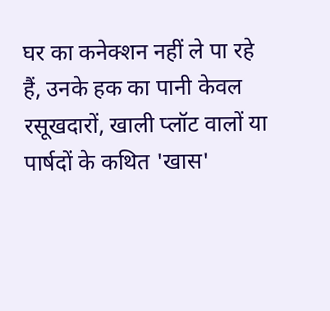घर का कनेक्शन नहीं ले पा रहे हैं, उनके हक का पानी केवल रसूखदारों, खाली प्लॉट वालों या पार्षदों के कथित 'खास'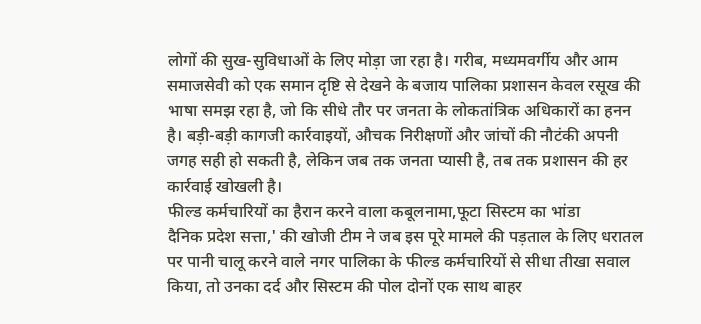लोगों की सुख-सुविधाओं के लिए मोड़ा जा रहा है। गरीब, मध्यमवर्गीय और आम समाजसेवी को एक समान दृष्टि से देखने के बजाय पालिका प्रशासन केवल रसूख की भाषा समझ रहा है, जो कि सीधे तौर पर जनता के लोकतांत्रिक अधिकारों का हनन है। बड़ी-बड़ी कागजी कार्रवाइयों, औचक निरीक्षणों और जांचों की नौटंकी अपनी जगह सही हो सकती है, लेकिन जब तक जनता प्यासी है, तब तक प्रशासन की हर कार्रवाई खोखली है।
फील्ड कर्मचारियों का हैरान करने वाला कबूलनामा,फूटा सिस्टम का भांडा
दैनिक प्रदेश सत्ता,' की खोजी टीम ने जब इस पूरे मामले की पड़ताल के लिए धरातल पर पानी चालू करने वाले नगर पालिका के फील्ड कर्मचारियों से सीधा तीखा सवाल किया, तो उनका दर्द और सिस्टम की पोल दोनों एक साथ बाहर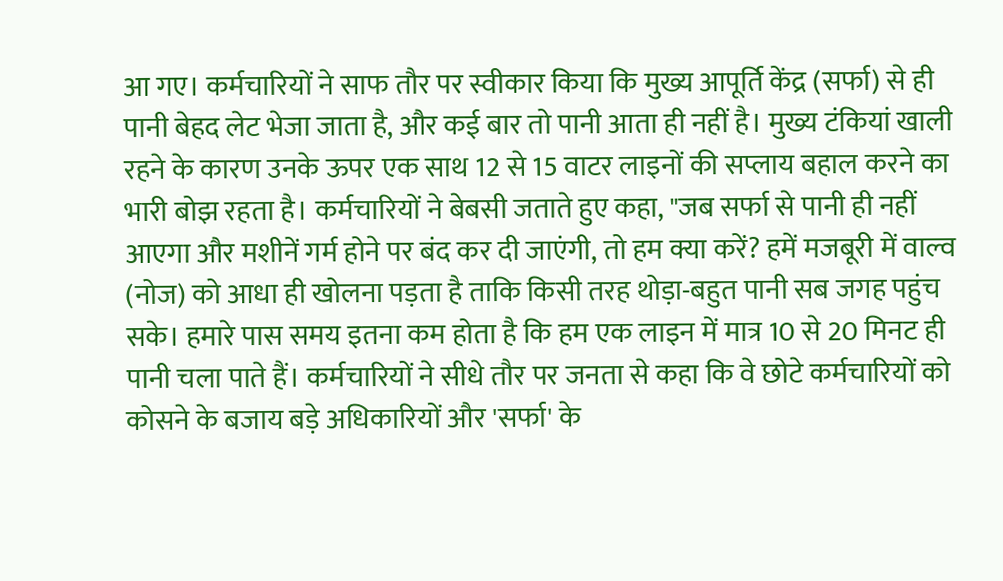आ गए। कर्मचारियों ने साफ तौर पर स्वीकार किया कि मुख्य आपूर्ति केंद्र (सर्फा) से ही पानी बेहद लेट भेजा जाता है, और कई बार तो पानी आता ही नहीं है। मुख्य टंकियां खाली रहने के कारण उनके ऊपर एक साथ 12 से 15 वाटर लाइनों की सप्लाय बहाल करने का भारी बोझ रहता है। कर्मचारियों ने बेबसी जताते हुए कहा, "जब सर्फा से पानी ही नहीं आएगा और मशीनें गर्म होने पर बंद कर दी जाएंगी, तो हम क्या करें? हमें मजबूरी में वाल्व (नोज) को आधा ही खोलना पड़ता है ताकि किसी तरह थोड़ा-बहुत पानी सब जगह पहुंच सके। हमारे पास समय इतना कम होता है कि हम एक लाइन में मात्र 10 से 20 मिनट ही पानी चला पाते हैं। कर्मचारियों ने सीधे तौर पर जनता से कहा कि वे छोटे कर्मचारियों को कोसने के बजाय बड़े अधिकारियों और 'सर्फा' के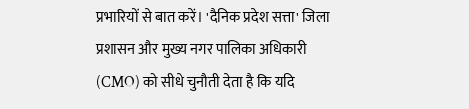प्रभारियों से बात करें। 'दैनिक प्रदेश सत्ता' जिला प्रशासन और मुख्य नगर पालिका अधिकारी (CMO) को सीधे चुनौती देता है कि यदि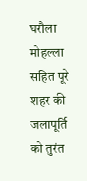घरौला मोहल्ला सहित पूरे शहर की जलापूर्ति को तुरंत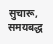सुचारू, समयबद्ध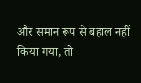और समान रूप से बहाल नहीं किया गया, तो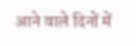आने वाले दिनों में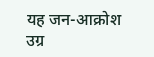यह जन-आक्रोश उग्र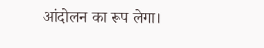आंदोलन का रूप लेगा।